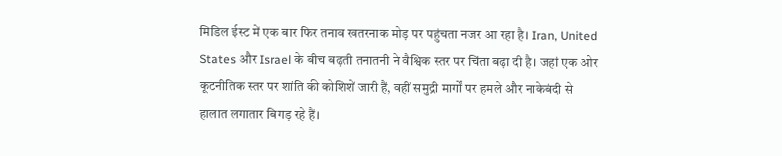मिडिल ईस्ट में एक बार फिर तनाव खतरनाक मोड़ पर पहुंचता नजर आ रहा है। Iran, United States और Israel के बीच बढ़ती तनातनी ने वैश्विक स्तर पर चिंता बढ़ा दी है। जहां एक ओर कूटनीतिक स्तर पर शांति की कोशिशें जारी हैं, वहीं समुद्री मार्गों पर हमले और नाकेबंदी से हालात लगातार बिगड़ रहे हैं।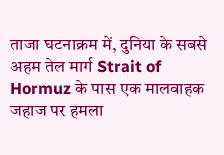ताजा घटनाक्रम में, दुनिया के सबसे अहम तेल मार्ग Strait of Hormuz के पास एक मालवाहक जहाज पर हमला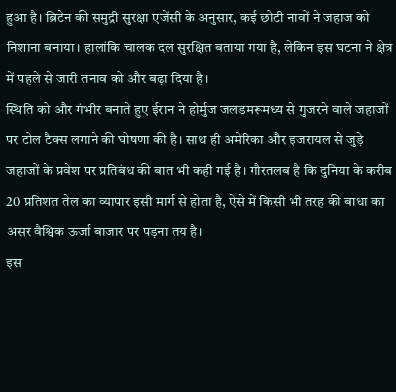हुआ है। ब्रिटेन की समुद्री सुरक्षा एजेंसी के अनुसार, कई छोटी नावों ने जहाज को निशाना बनाया। हालांकि चालक दल सुरक्षित बताया गया है, लेकिन इस घटना ने क्षेत्र में पहले से जारी तनाव को और बढ़ा दिया है।
स्थिति को और गंभीर बनाते हुए ईरान ने होर्मुज जलडमरूमध्य से गुजरने वाले जहाजों पर टोल टैक्स लगाने की घोषणा की है। साथ ही अमेरिका और इजरायल से जुड़े जहाजों के प्रवेश पर प्रतिबंध की बात भी कही गई है। गौरतलब है कि दुनिया के करीब 20 प्रतिशत तेल का व्यापार इसी मार्ग से होता है, ऐसे में किसी भी तरह की बाधा का असर वैश्विक ऊर्जा बाजार पर पड़ना तय है।
इस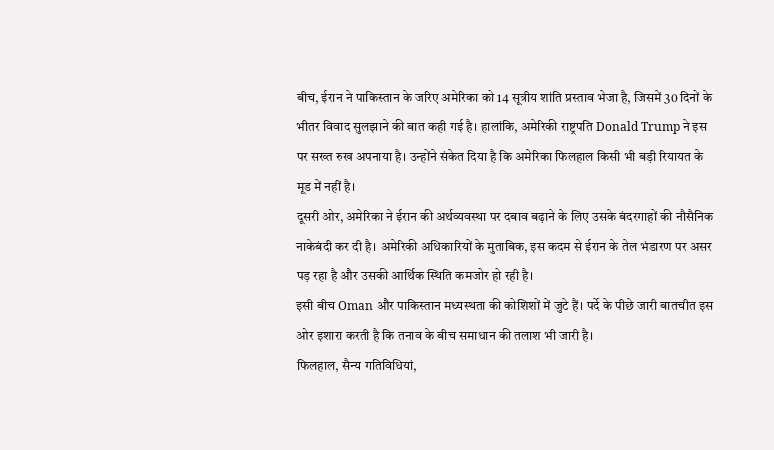बीच, ईरान ने पाकिस्तान के जरिए अमेरिका को 14 सूत्रीय शांति प्रस्ताव भेजा है, जिसमें 30 दिनों के भीतर विवाद सुलझाने की बात कही गई है। हालांकि, अमेरिकी राष्ट्रपति Donald Trump ने इस पर सख्त रुख अपनाया है। उन्होंने संकेत दिया है कि अमेरिका फिलहाल किसी भी बड़ी रियायत के मूड में नहीं है।
दूसरी ओर, अमेरिका ने ईरान की अर्थव्यवस्था पर दबाव बढ़ाने के लिए उसके बंदरगाहों की नौसैनिक नाकेबंदी कर दी है। अमेरिकी अधिकारियों के मुताबिक, इस कदम से ईरान के तेल भंडारण पर असर पड़ रहा है और उसकी आर्थिक स्थिति कमजोर हो रही है।
इसी बीच Oman और पाकिस्तान मध्यस्थता की कोशिशों में जुटे हैं। पर्दे के पीछे जारी बातचीत इस ओर इशारा करती है कि तनाव के बीच समाधान की तलाश भी जारी है।
फिलहाल, सैन्य गतिविधियां,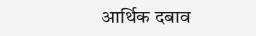आर्थिक दबाव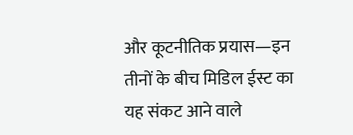और कूटनीतिक प्रयास—इन तीनों के बीच मिडिल ईस्ट का यह संकट आने वाले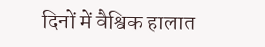दिनों में वैश्विक हालात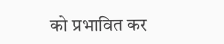को प्रभावित कर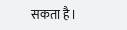सकता है।